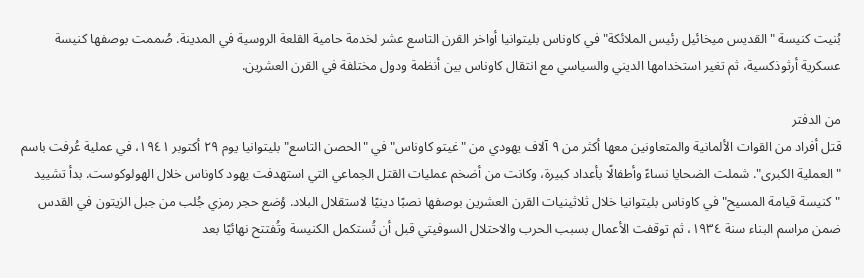بُنيت كنيسة "القديس ميخائيل رئيس الملائكة" في كاوناس بليتوانيا أواخر القرن التاسع عشر لخدمة حامية القلعة الروسية في المدينة. صُممت بوصفها كنيسة عسكرية أرثوذكسية، ثم تغير استخدامها الديني والسياسي مع انتقال كاوناس بين أنظمة ودول مختلفة في القرن العشرين.

من الدفتر
قتل أفراد من القوات الألمانية والمتعاونين معها أكثر من ٩ آلاف يهودي من "غيتو كاوناس" في "الحصن التاسع" بليتوانيا يوم ٢٩ أكتوبر ١٩٤١، في عملية عُرفت باسم "العملية الكبرى". شملت الضحايا نساءً وأطفالًا بأعداد كبيرة، وكانت من أضخم عمليات القتل الجماعي التي استهدفت يهود كاوناس خلال الهولوكوست. بدأ تشييد "كنيسة قيامة المسيح" في كاوناس بليتوانيا خلال ثلاثينيات القرن العشرين بوصفها نصبًا دينيًا لاستقلال البلاد. وُضع حجر رمزي جُلب من جبل الزيتون في القدس ضمن مراسم البناء سنة ١٩٣٤، ثم توقفت الأعمال بسبب الحرب والاحتلال السوفيتي قبل أن تُستكمل الكنيسة وتُفتتح نهائيًا بعد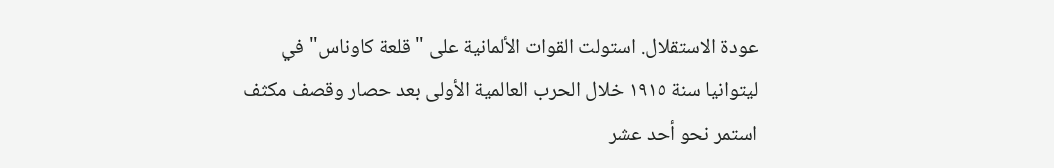عودة الاستقلال. استولت القوات الألمانية على "قلعة كاوناس" في ليتوانيا سنة ١٩١٥ خلال الحرب العالمية الأولى بعد حصار وقصف مكثف استمر نحو أحد عشر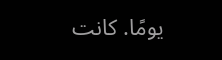يومًا. كانت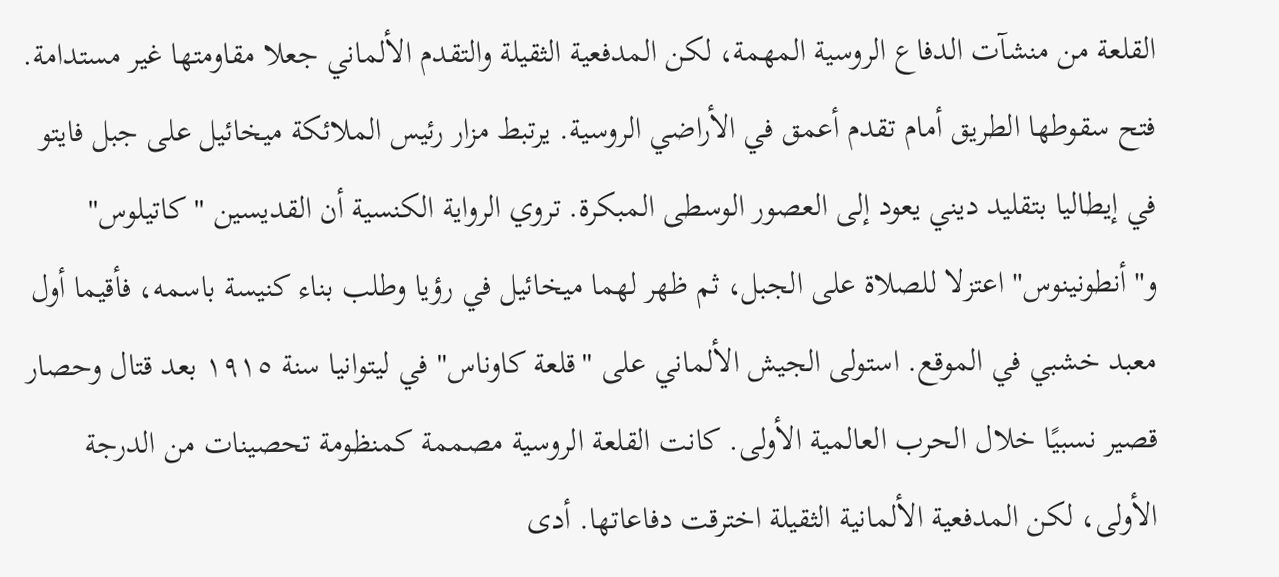القلعة من منشآت الدفاع الروسية المهمة، لكن المدفعية الثقيلة والتقدم الألماني جعلا مقاومتها غير مستدامة. فتح سقوطها الطريق أمام تقدم أعمق في الأراضي الروسية. يرتبط مزار رئيس الملائكة ميخائيل على جبل فايتو في إيطاليا بتقليد ديني يعود إلى العصور الوسطى المبكرة. تروي الرواية الكنسية أن القديسين "كاتيلوس" و"أنطونينوس" اعتزلا للصلاة على الجبل، ثم ظهر لهما ميخائيل في رؤيا وطلب بناء كنيسة باسمه، فأقيما أول معبد خشبي في الموقع. استولى الجيش الألماني على "قلعة كاوناس" في ليتوانيا سنة ١٩١٥ بعد قتال وحصار قصير نسبيًا خلال الحرب العالمية الأولى. كانت القلعة الروسية مصممة كمنظومة تحصينات من الدرجة الأولى، لكن المدفعية الألمانية الثقيلة اخترقت دفاعاتها. أدى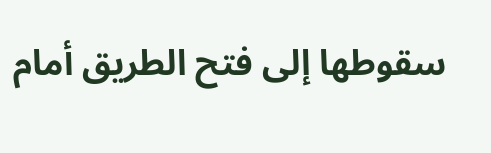سقوطها إلى فتح الطريق أمام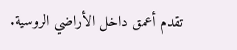تقدم أعمق داخل الأراضي الروسية.